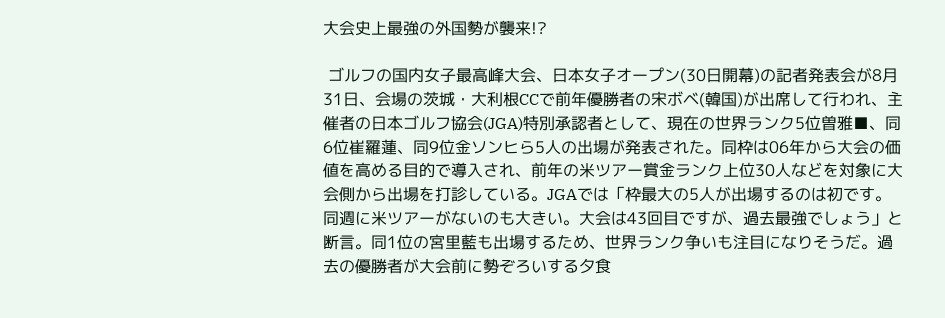大会史上最強の外国勢が襲来!?

 ゴルフの国内女子最高峰大会、日本女子オープン(30日開幕)の記者発表会が8月31日、会場の茨城・大利根CCで前年優勝者の宋ボベ(韓国)が出席して行われ、主催者の日本ゴルフ協会(JGA)特別承認者として、現在の世界ランク5位曽雅■、同6位崔羅蓮、同9位金ソンヒら5人の出場が発表された。同枠は06年から大会の価値を高める目的で導入され、前年の米ツアー賞金ランク上位30人などを対象に大会側から出場を打診している。JGAでは「枠最大の5人が出場するのは初です。同週に米ツアーがないのも大きい。大会は43回目ですが、過去最強でしょう」と断言。同1位の宮里藍も出場するため、世界ランク争いも注目になりそうだ。過去の優勝者が大会前に勢ぞろいする夕食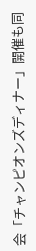会「チャンピオンズディナー」開催も同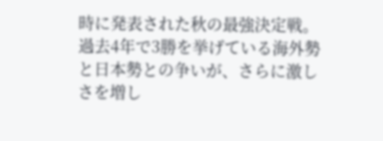時に発表された秋の最強決定戦。過去4年で3勝を挙げている海外勢と日本勢との争いが、さらに激しさを増し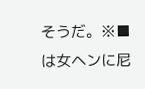そうだ。※■は女ヘンに尼